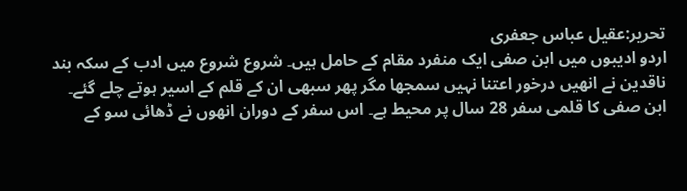تحریر:عقیل عباس جعفری
اردو ادیبوں میں ابن صفی ایک منفرد مقام کے حامل ہیں۔ شروع شروع میں ادب کے سکہ بند ناقدین نے انھیں درخور اعتنا نہیں سمجھا مگر پھر سبھی ان کے قلم کے اسیر ہوتے چلے گئے۔ ابن صفی کا قلمی سفر 28 سال پر محیط ہے۔ اس سفر کے دوران انھوں نے ڈھائی سو کے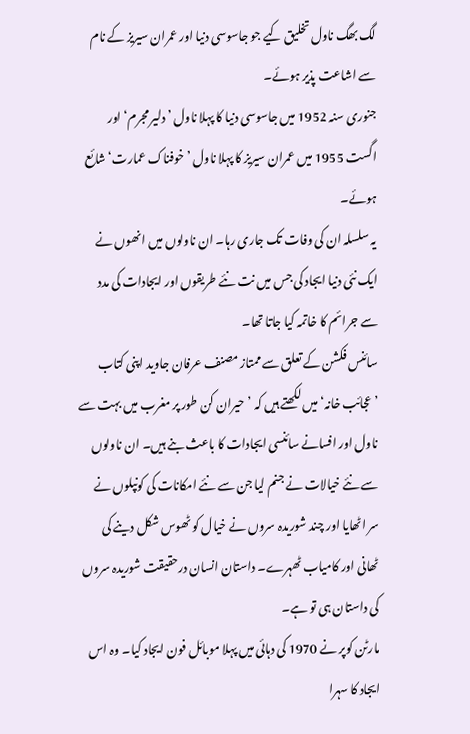لگ بھگ ناول تخلیق کیے جو جاسوسی دنیا اور عمران سیریز کے نام سے اشاعت پذیر ہوئے۔
جنوری سنہ 1952 میں جاسوسی دنیا کا پہلا ناول ’دلیر مجرم‘ اور اگست 1955 میں عمران سیریز کا پہلا ناول ’خوفناک عمارت‘ شائع ہوئے۔
یہ سلسلہ ان کی وفات تک جاری رہا۔ ان ناولوں میں انھوں نے ایک نئی دنیا ایجاد کی جس میں نت نئے طریقوں اور ایجادات کی مدد سے جرائم کا خاتمہ کیا جاتا تھا۔
سائنس فکشن کے تعلق سے ممتاز مصنف عرفان جاوید اپنی کتاب ’عجائب خانہ‘ میں لکھتے ہیں کہ ’حیران کن طور پر مغرب میں بہت سے ناول اور افسانے سائنسی ایجادات کا باعث بنے ہیں۔ ان ناولوں سے نئے خیالات نے جنم لیا جن سے نئے امکانات کی کونپلوں نے سر اٹھایا اور چند شوریدہ سروں نے خیال کو ٹھوس شکل دینے کی ٹھانی اور کامیاب ٹھہرے۔ داستان انسان درحقیقت شوریدہ سروں کی داستان ہی تو ہے۔
مارٹن کوپر نے 1970 کی دہائی میں پہلا موبائل فون ایجاد کیا۔ وہ اس ایجاد کا سہرا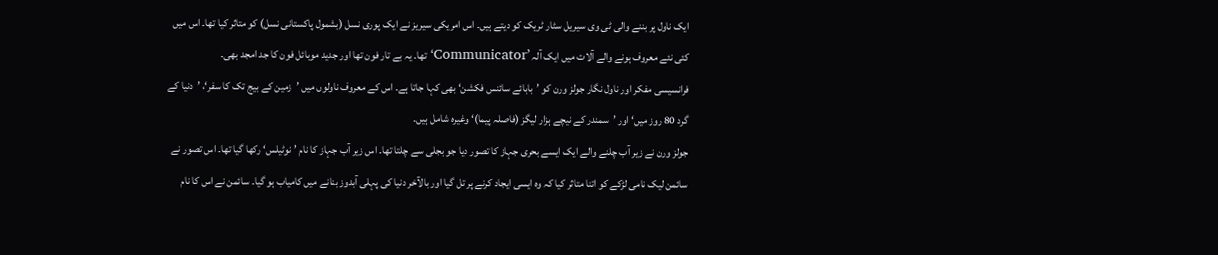ایک ناول پر بننے والی ٹی وی سیریل سٹار ٹریک کو دیتے ہیں۔ اس امریکی سیریز نے ایک پوری نسل (بشمول پاکستانی نسل) کو متاثر کیا تھا۔ اس میں کئی نئے معروف ہونے والے آلات میں ایک آلہ ’Communicator‘ تھا۔ یہ بے تار فون تھا اور جدید موبائل فون کا جد امجد بھی۔
فرانسیسی مفکر اور ناول نگار جولز ورن کو ’بابائے سائنس فکشن‘ بھی کہا جاتا ہے۔ اس کے معروف ناولوں میں ’زمین کے بیج تک کا سفر‘، ’دنیا کے گرد 80 روز میں‘ اور ’سمندر کے نیچے ہزار لیگز (فاصلہ پیما)‘ وغیرہ شامل ہیں۔
جولز ورن نے زیر آب چلنے والے ایک ایسے بحری جہاز کا تصور دیا جو بجلی سے چلتا تھا۔ اس زیر آب جہاز کا نام ’نوٹیلس‘ رکھا گیا تھا۔ اس تصور نے سائمن لیک نامی لڑکے کو اتنا متاثر کیا کہ وہ ایسی ایجاد کرنے پر تل گیا اور بالآخر دنیا کی پہلی آبدوز بنانے میں کامیاب ہو گیا۔ سائمن نے اس کا نام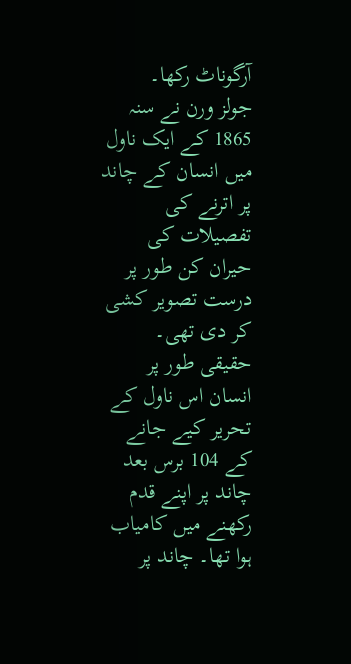آرگوناٹ رکھا۔
جولز ورن نے سنہ 1865 کے ایک ناول میں انسان کے چاند پر اترنے کی تفصیلات کی حیران کن طور پر درست تصویر کشی کر دی تھی۔ حقیقی طور پر انسان اس ناول کے تحریر کیے جانے کے 104 برس بعد چاند پر اپنے قدم رکھنے میں کامیاب ہوا تھا۔ چاند پر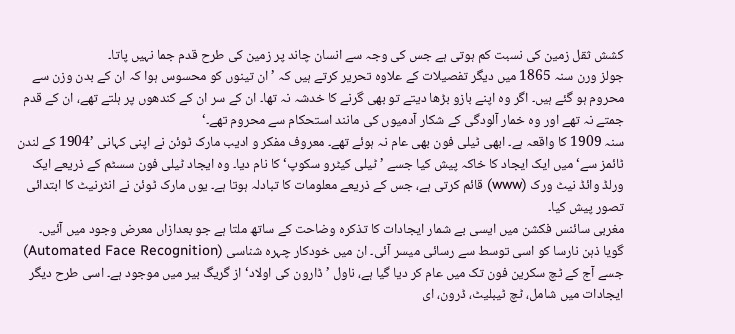کشش ثقل زمین کی نسبت کم ہوتی ہے جس کی وجہ سے انسان چاند پر زمین کی طرح قدم جما نہیں پاتا۔
جولز ورن سنہ 1865 میں دیگر تفصیلات کے علاوہ تحریر کرتے ہیں کہ ’ان تینوں کو محسوس ہوا کہ ان کے بدن وزن سے محروم ہو گئے ہیں۔ اگر وہ اپنے بازو بڑھا دیتے تو بھی گرنے کا خدشہ نہ تھا۔ ان کے سر ان کے کندھوں پر ہلتے تھے، ان کے قدم جمتے نہ تھے اور وہ خمار آلودگی کے شکار آدمیوں کی مانند استحکام سے محروم تھے۔‘
سنہ 1909 کا واقعہ ہے۔ ابھی ٹیلی فون بھی عام نہ ہوئے تھے۔ معروف مفکر و ادیب مارک ٹوئن نے اپنی کہانی ’1904 کے لندن ٹائمز سے‘ میں ایک ایجاد کا خاکہ پیش کیا جسے ’ٹیلی کیٹرو سکوپ‘ کا نام دیا۔ وہ ایجاد ٹیلی فون سسٹم کے ذریعے ایک ورلڈ وائڈ نیٹ ورک (www) قائم کرتی ہے، جس کے ذریعے معلومات کا تبادلہ ہوتا ہے۔ یوں مارک ٹوئن نے انٹرنیٹ کا ابتدائی تصور پیش کیا۔
مغربی سائنس فکشن میں ایسی بے شمار ایجادات کا تذکرہ وضاحت کے ساتھ ملتا ہے جو بعدازاں معرض وجود میں آئیں۔ گویا ذہن نارسا کو اسی توسط سے رسائی میسر آئی۔ ان میں خودکار چہرہ شناسی (Automated Face Recognition) جسے آج کے ٹچ سکرین فون تک میں عام کر دیا گیا ہے، ناول ’ڈارون کی اولاد‘ از گریگ بیر میں موجود ہے۔ اسی طرح دیگر ایجادات میں شامل، ٹچ ٹیبلیٹ، ڈرون، ای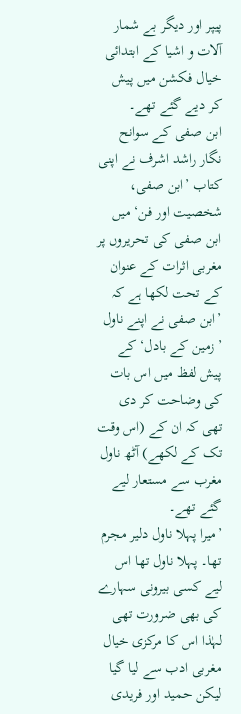پیپر اور دیگر بے شمار آلات و اشیا کے ابتدائی خیال فکشن میں پیش کر دیے گئے تھے۔
ابن صفی کے سوانح نگار راشد اشرف نے اپنی کتاب ’ابن صفی، شخصیت اور فن‘ میں ابن صفی کی تحریروں پر مغربی اثرات کے عنوان کے تحت لکھا ہے کہ ’ابن صفی نے اپنے ناول ’زمین کے بادل‘ کے پیش لفظ میں اس بات کی وضاحت کر دی تھی کہ ان کے (اس وقت تک کے لکھے) آٹھ ناول مغرب سے مستعار لیے گئے تھے۔
’میرا پہلا ناول دلیر مجرم تھا۔ پہلا ناول تھا اس لیے کسی بیرونی سہارے کی بھی ضرورت تھی لہٰذا اس کا مرکزی خیال مغربی ادب سے لیا گیا لیکن حمید اور فریدی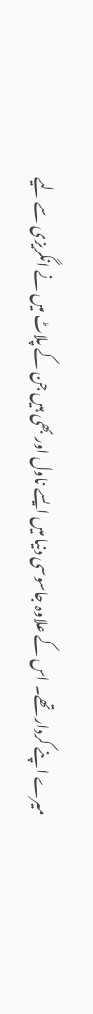میرے اپنے کردار تھے۔ اس کے علاوہ جاسوسی دنیا میں ایسے ناول اور بھی ہیں جن کے پلاٹ میں نے انگریزی سے لیے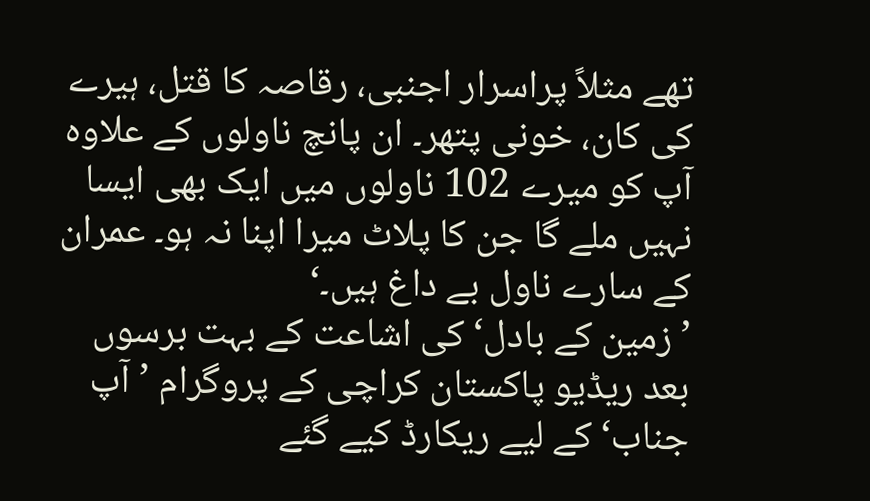تھے مثلاً پراسرار اجنبی، رقاصہ کا قتل، ہیرے کی کان، خونی پتھر۔ ان پانچ ناولوں کے علاوہ آپ کو میرے 102 ناولوں میں ایک بھی ایسا نہیں ملے گا جن کا پلاٹ میرا اپنا نہ ہو۔ عمران کے سارے ناول بے داغ ہیں۔‘
’زمین کے بادل‘ کی اشاعت کے بہت برسوں بعد ریڈیو پاکستان کراچی کے پروگرام ’آپ جناب‘ کے لیے ریکارڈ کیے گئے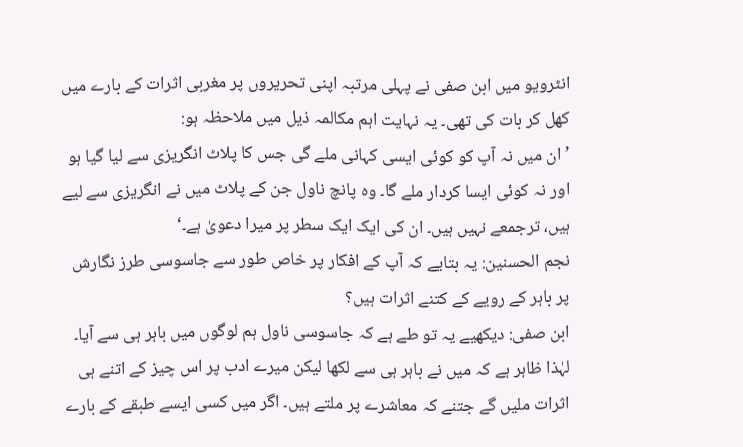انٹرویو میں ابن صفی نے پہلی مرتبہ اپنی تحریروں پر مغربی اثرات کے بارے میں کھل کر بات کی تھی۔ یہ نہایت اہم مکالمہ ذیل میں ملاحظہ ہو:
’ان میں نہ آپ کو کوئی ایسی کہانی ملے گی جس کا پلاٹ انگریزی سے لیا گیا ہو اور نہ کوئی ایسا کردار ملے گا۔ وہ پانچ ناول جن کے پلاٹ میں نے انگریزی سے لیے ہیں، ترجمعے نہیں ہیں۔ ان کی ایک ایک سطر پر میرا دعویٰ ہے۔‘
نجم الحسنین: یہ بتایے کہ آپ کے افکار پر خاص طور سے جاسوسی طرز نگارش پر باہر کے رویے کے کتنے اثرات ہیں؟
ابن صفی: دیکھیے یہ تو طے ہے کہ جاسوسی ناول ہم لوگوں میں باہر ہی سے آیا۔ لہٰذا ظاہر ہے کہ میں نے باہر ہی سے لکھا لیکن میرے ادب پر اس چیز کے اتنے ہی اثرات ملیں گے جتنے کہ معاشرے پر ملتے ہیں۔ اگر میں کسی ایسے طبقے کے بارے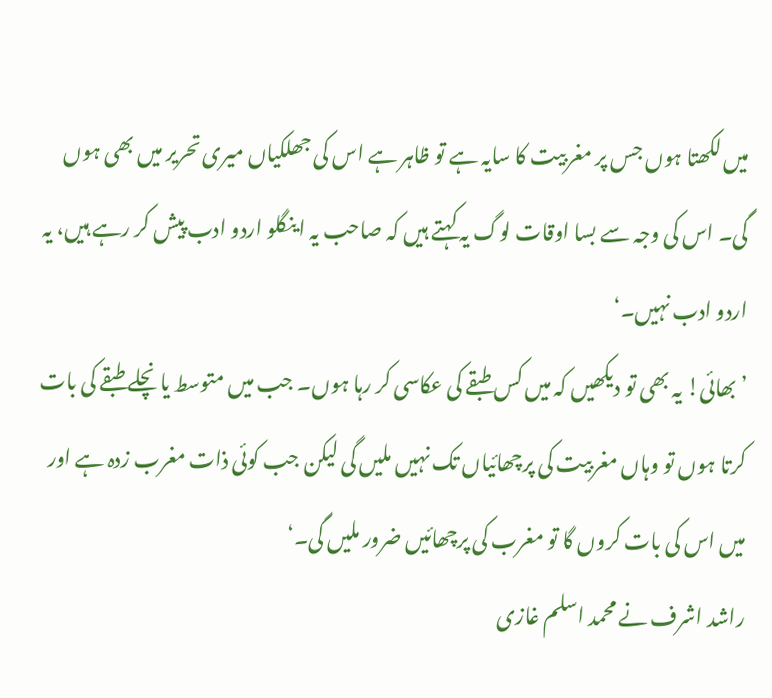میں لکھتا ہوں جس پر مغربیت کا سایہ ہے تو ظاہر ہے اس کی جھلکیاں میری تحریر میں بھی ہوں گی۔ اس کی وجہ سے بسا اوقات لوگ یہ کہتے ہیں کہ صاحب یہ اینگلو اردو ادب پیش کر رہے ہیں، یہ اردو ادب نہیں۔‘
’بھائی! یہ بھی تو دیکھیں کہ میں کس طبقے کی عکاسی کر رہا ہوں۔ جب میں متوسط یا نچلے طبقے کی بات کرتا ہوں تو وہاں مغربیت کی پرچھائیاں تک نہیں ملیں گی لیکن جب کوئی ذات مغرب زدہ ہے اور میں اس کی بات کروں گا تو مغرب کی پرچھائیں ضرور ملیں گی۔‘
راشد اشرف نے محمد اسلم غازی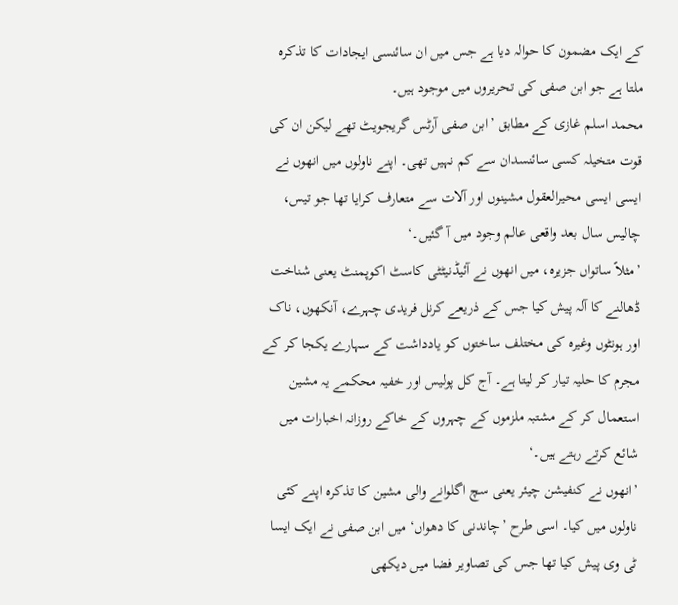کے ایک مضمون کا حوالہ دیا ہے جس میں ان سائنسی ایجادات کا تذکرہ ملتا ہے جو ابن صفی کی تحریروں میں موجود ہیں۔
محمد اسلم غازی کے مطابق ’ابن صفی آرٹس گریجویٹ تھے لیکن ان کی قوت متخیلہ کسی سائنسدان سے کم نہیں تھی۔ اپنے ناولوں میں انھوں نے ایسی ایسی محیرالعقول مشینوں اور آلات سے متعارف کرایا تھا جو تیس، چالیس سال بعد واقعی عالم وجود میں آ گئیں۔‘
’مثلاً ساتواں جزیرہ، میں انھوں نے آئیڈنیٹٹی کاسٹ اکوپمنٹ یعنی شناخت ڈھالنے کا آلہ پیش کیا جس کے ذریعے کرنل فریدی چہرے، آنکھوں، ناک اور ہونٹوں وغیرہ کی مختلف ساختوں کو یادداشت کے سہارے یکجا کر کے مجرم کا حلیہ تیار کر لیتا ہے۔ آج کل پولیس اور خفیہ محکمے یہ مشین استعمال کر کے مشتبہ ملزموں کے چہروں کے خاکے روزانہ اخبارات میں شائع کرتے رہتے ہیں۔‘
’انھوں نے کنفیشن چیئر یعنی سچ اگلوانے والی مشین کا تذکرہ اپنے کئی ناولوں میں کیا۔ اسی طرح ’چاندنی کا دھواں‘ میں ابن صفی نے ایک ایسا ٹی وی پیش کیا تھا جس کی تصاویر فضا میں دیکھی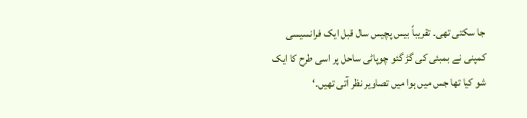جا سکتی تھی۔ تقریباً بیس پچیس سال قبل ایک فرانسیسی کمپنی نے بمبئی کی گڑ گئو چوپاٹی ساحل پر اسی طرح کا ایک شو کیا تھا جس میں ہوا میں تصاویر نظر آتی تھیں۔‘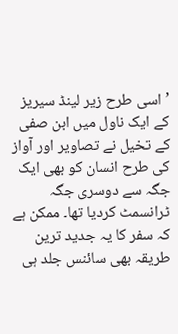’اسی طرح زیر لینڈ سیریز کے ایک ناول میں ابن صفی کے تخیل نے تصاویر اور آواز کی طرح انسان کو بھی ایک جگہ سے دوسری جگہ ٹرانسمٹ کردیا تھا۔ ممکن ہے کہ سفر کا یہ جدید ترین طریقہ بھی سائنس جلد ہی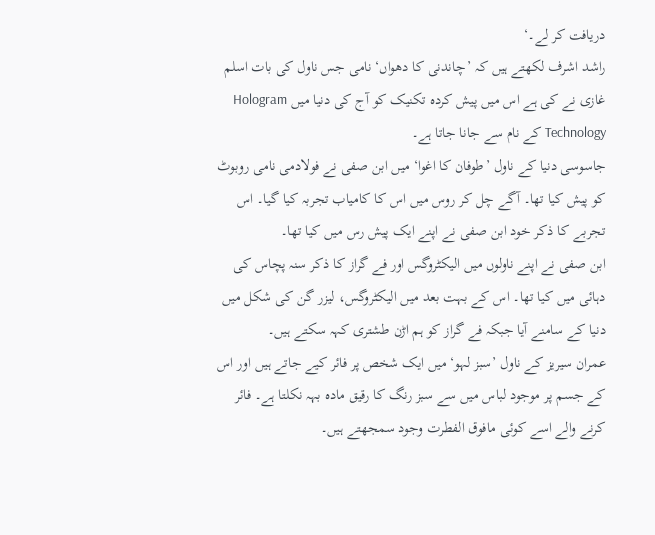دریافت کر لے۔‘
راشد اشرف لکھتے ہیں کہ ’چاندنی کا دھواں‘ نامی جس ناول کی بات اسلم غازی نے کی ہے اس میں پیش کردہ تکنیک کو آج کی دنیا میں Hologram Technology کے نام سے جانا جاتا ہے۔
جاسوسی دنیا کے ناول ’طوفان کا اغوا‘ میں ابن صفی نے فولادمی نامی روبوٹ کو پیش کیا تھا۔ آگے چل کر روس میں اس کا کامیاب تجربہ کیا گیا۔ اس تجربے کا ذکر خود ابن صفی نے اپنے ایک پیش رس میں کیا تھا۔
ابن صفی نے اپنے ناولوں میں الیکٹروگس اور فے گراز کا ذکر سنہ پچاس کی دہائی میں کیا تھا۔ اس کے بہت بعد میں الیکٹروگس، لیزر گن کی شکل میں دنیا کے سامنے آیا جبکہ فے گراز کو ہم اڑن طشتری کہہ سکتے ہیں۔
عمران سیریز کے ناول ’سبز لہو‘ میں ایک شخص پر فائر کیے جاتے ہیں اور اس کے جسم پر موجود لباس میں سے سبز رنگ کا رقیق مادہ بہہ نکلتا ہے۔ فائر کرنے والے اسے کوئی مافوق الفطرت وجود سمجھتے ہیں۔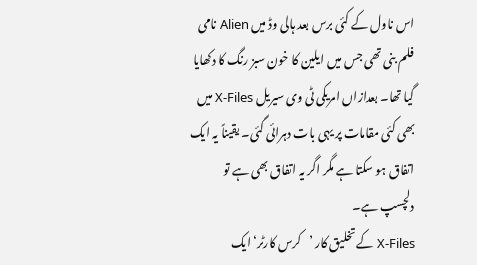اس ناول کے کئی برس بعد ہالی وڈ میں Alien نامی فلم بنی تھی جس میں ایلین کا خون سبز رنگ کا دکھایا گیا تھا۔ بعدازاں امریکی ٹی وی سیریل X-Files میں بھی کئی مقامات پر یہی بات دہرائی گئی۔ یقیناً یہ ایک اتفاق ہو سکتا ہے مگر اگر یہ اتفاق بھی ہے تو دلچسپ ہے۔
X-Files کے تخلیق کار ’کرس کارٹر‘ ایک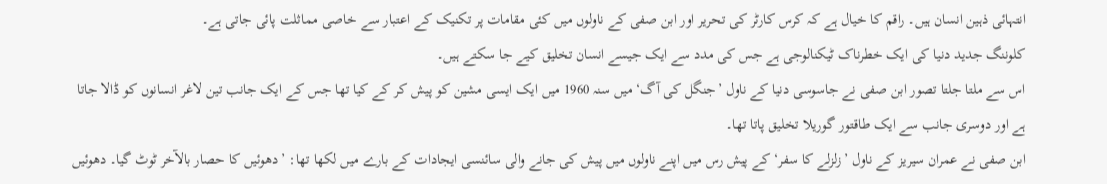انتہائی ذہین انسان ہیں۔ راقم کا خیال ہے کہ کرس کارٹر کی تحریر اور ابن صفی کے ناولوں میں کئی مقامات پر تکنیک کے اعتبار سے خاصی مماثلت پائی جاتی ہے۔
کلوننگ جدید دنیا کی ایک خطرناک ٹیکنالوجی ہے جس کی مدد سے ایک جیسے انسان تخلیق کیے جا سکتے ہیں۔
اس سے ملتا جلتا تصور ابن صفی نے جاسوسی دنیا کے ناول ’جنگل کی آگ‘ میں سنہ 1960 میں ایک ایسی مشین کو پیش کر کے کیا تھا جس کے ایک جانب تین لاغر انسانوں کو ڈالا جاتا ہے اور دوسری جانب سے ایک طاقتور گوریلا تخلیق پاتا تھا۔
ابن صفی نے عمران سیریز کے ناول ’زلزلے کا سفر‘ کے پیش رس میں اپنے ناولوں میں پیش کی جانے والی سائنسی ایجادات کے بارے میں لکھا تھا: ’دھوئیں کا حصار بالآخر ٹوٹ گیا۔ دھوئیں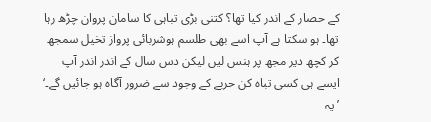کے حصار کے اندر کیا تھا؟ کتنی بڑی تباہی کا سامان پروان چڑھ رہا تھا۔ ہو سکتا ہے آپ اسے بھی طلسم ہوشربائی پرواز تخیل سمجھ کر کچھ دیر مجھ پر ہنس لیں لیکن دس سال کے اندر اندر آپ ایسے ہی کسی تباہ کن حربے کے وجود سے ضرور آگاہ ہو جائیں گے۔‘
’یہ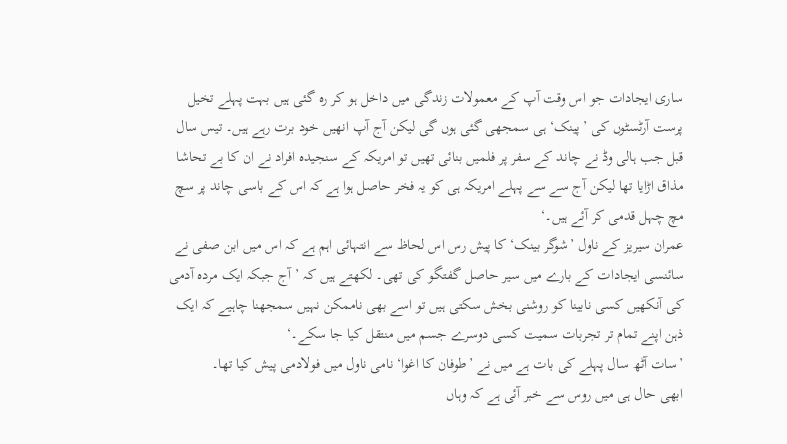ساری ایجادات جو اس وقت آپ کے معمولات زندگی میں داخل ہو کر رہ گئی ہیں بہت پہلے تخیل پرست آرٹسٹوں کی ’پینک‘ ہی سمجھی گئی ہوں گی لیکن آج آپ انھیں خود برت رہے ہیں۔ تیس سال قبل جب ہالی وڈ نے چاند کے سفر پر فلمیں بنائی تھیں تو امریکہ کے سنجیدہ افراد نے ان کا بے تحاشا مذاق اڑایا تھا لیکن آج سے سے پہلے امریکہ ہی کو یہ فخر حاصل ہوا ہے کہ اس کے باسی چاند پر سچ مچ چہل قدمی کر آئے ہیں۔‘
عمران سیریز کے ناول ’شوگر بینک‘ کا پیش رس اس لحاظ سے انتہائی اہم ہے کہ اس میں ابن صفی نے سائنسی ایجادات کے بارے میں سیر حاصل گفتگو کی تھی۔ لکھتے ہیں کہ ’آج جبکہ ایک مردہ آدمی کی آنکھیں کسی نابینا کو روشنی بخش سکتی ہیں تو اسے بھی ناممکن نہیں سمجھنا چاہیے کہ ایک ذہن اپنے تمام تر تجربات سمیت کسی دوسرے جسم میں منتقل کیا جا سکے۔‘
’سات آٹھ سال پہلے کی بات ہے میں نے ’طوفان کا اغوا‘ نامی ناول میں فولادمی پیش کیا تھا۔
ابھی حال ہی میں روس سے خبر آئی ہے کہ وہاں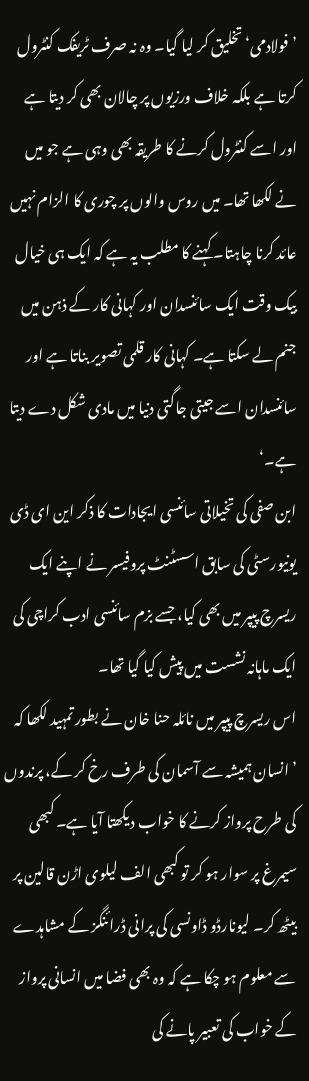’فولادمی‘ تخلیق کر لیا گیا۔ وہ نہ صرف ٹریفک کنٹرول کرتا ہے بلکہ خلاف ورزیوں پر چالان بھی کر دیتا ہے اور اسے کنٹرول کرنے کا طریقہ بھی وہی ہے جو میں نے لکھا تھا۔ میں روس والوں پر چوری کا الزام نہیں عائد کرنا چاہتا۔ کہنے کا مطلب یہ ہے کہ ایک ہی خیال بیک وقت ایک سائنسدان اور کہانی کار کے ذہن میں جنم لے سکتا ہے۔ کہانی کار قلمی تصویر بناتا ہے اور سائنسدان اسے جیتی جاگتی دنیا میں مادی شکل دے دیتا ہے۔‘
ابن صفی کی تخیلاتی سائنسی ایجادات کا ذکر این ای ڈی یونیورسٹی کی سابق اسسٹنٹ پروفیسر نے اپنے ایک ریسرچ پیپر میں بھی کیا، جسے بزم سائنسی ادب کراچی کی ایک ماہانہ نشست میں پیش کیا گیا تھا۔
اس ریسرچ پیپر میں نائلہ حنا خان نے بطور تمہید لکھا کہ ’انسان ہمیشہ سے آسمان کی طرف رخ کر کے، پرندوں کی طرح پرواز کرنے کا خواب دیکھتا آیا ہے۔ کبھی سیمرغ پر سوار ہو کر تو کبھی الف لیلوی اڑن قالین پر بیٹھ کر۔ لیونارڈو ڈاونسی کی پرانی ڈرائنگز کے مشاہدے سے معلوم ہو چکا ہے کہ وہ بھی فضا میں انسانی پرواز کے خواب کی تعبیر پانے کی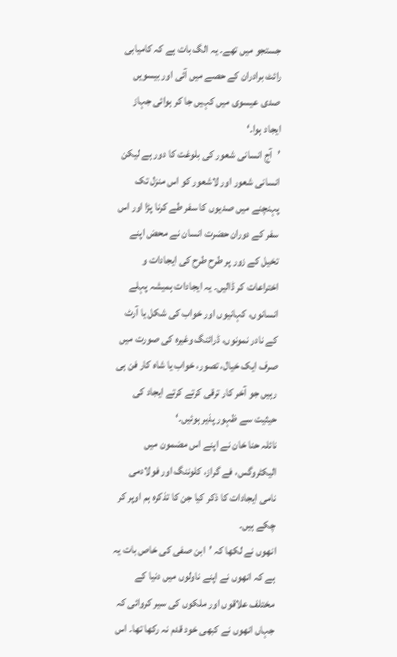جستجو میں تھے۔ یہ الگ بات ہے کہ کامیابی رائٹ برادران کے حصے میں آئی اور بیسویں صدی عیسوی میں کہیں جا کر ہوائی جہاز ایجاد ہوا۔‘
’آج انسانی شعور کی بلوغت کا دور ہے لیکن انسانی شعور اور لاشعور کو اس منزل تک پہنچنے میں صدیوں کا سفر طے کرنا پڑا اور اس سفر کے دوران حضرت انسان نے محض اپنے تخیل کے زور پر طرح طرح کی ایجادات و اختراعات کر ڈالیں۔ یہ ایجادات ہمیشہ پہلے انسانوں، کہانیوں اور خواب کی شکل یا آرٹ کے نادر نمونوں، ڈرائنگ وغیرہ کی صورت میں صرف ایک خیال، تصور، خواب یا شاہ کار فن ہی رہیں جو آخر کار ترقی کرتے کرتے ایجاد کی حیثیت سے ظہور پذیر ہوئیں۔‘
نائلہ حنا خان نے اپنے اس مضمون میں الیکٹروگس، فے گراز، کلوننگ اور فولادمی نامی ایجادات کا ذکر کیا جن کا تذکرہ ہم اوپر کر چکے ہیں۔
انھوں نے لکھا کہ ’ابن صفی کی خاص بات یہ ہے کہ انھوں نے اپنے ناولوں میں دنیا کے مختلف علاقوں اور ملکوں کی سیر کروائی کہ جہاں انھوں نے کبھی خود قدم نہ رکھا تھا۔ اس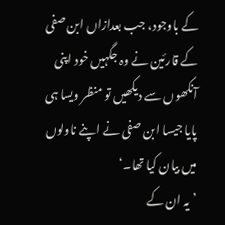کے باوجود، جب بعدازاں ابن صفی کے قارئین نے وہ جگہیں خود اپنی آنکھوں سے دیکھیں تو منظر ویسا ہی پایا جیسا ابن صفی نے اپنے ناولوں میں بیان کیا تھا۔‘
’یہ ان کے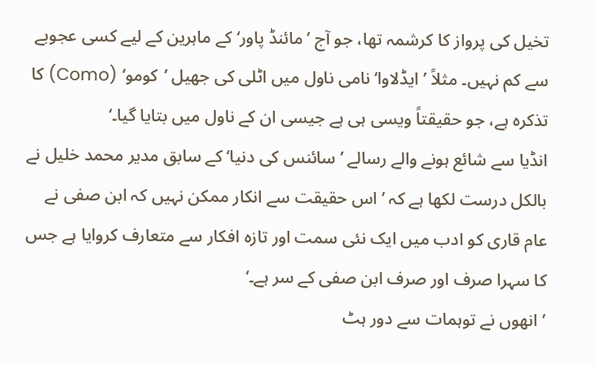تخیل کی پرواز کا کرشمہ تھا، جو آج ’مائنڈ پاور‘ کے ماہرین کے لیے کسی عجوبے سے کم نہیں۔ مثلاً ’ایڈلاوا‘ نامی ناول میں اٹلی کی جھیل ’کومو‘ (Como) کا تذکرہ ہے، جو حقیقتاً ویسی ہی ہے جیسی ان کے ناول میں بتایا گیا۔‘
انڈیا سے شائع ہونے والے رسالے ’سائنس کی دنیا‘ کے سابق مدیر محمد خلیل نے بالکل درست لکھا ہے کہ ’اس حقیقت سے انکار ممکن نہیں کہ ابن صفی نے عام قاری کو ادب میں ایک نئی سمت اور تازہ افکار سے متعارف کروایا ہے جس کا سہرا صرف اور صرف ابن صفی کے سر ہے۔‘
’انھوں نے توہمات سے دور ہٹ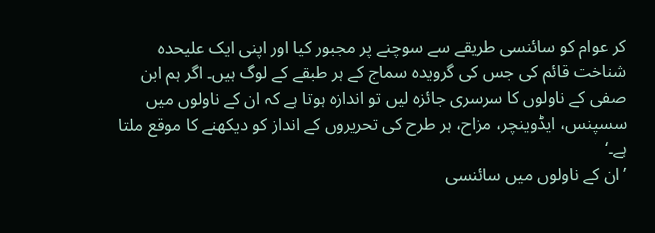کر عوام کو سائنسی طریقے سے سوچنے پر مجبور کیا اور اپنی ایک علیحدہ شناخت قائم کی جس کی گرویدہ سماج کے ہر طبقے کے لوگ ہیں۔ اگر ہم ابن صفی کے ناولوں کا سرسری جائزہ لیں تو اندازہ ہوتا ہے کہ ان کے ناولوں میں سسپنس، ایڈوینچر، مزاح، ہر طرح کی تحریروں کے انداز کو دیکھنے کا موقع ملتا ہے۔‘
’ان کے ناولوں میں سائنسی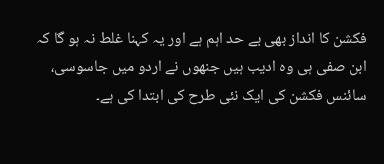فکشن کا انداز بھی بے حد اہم ہے اور یہ کہنا غلط نہ ہو گا کہ ابن صفی ہی وہ ادیب ہیں جنھوں نے اردو میں جاسوسی، سائنس فکشن کی ایک نئی طرح کی ابتدا کی ہے۔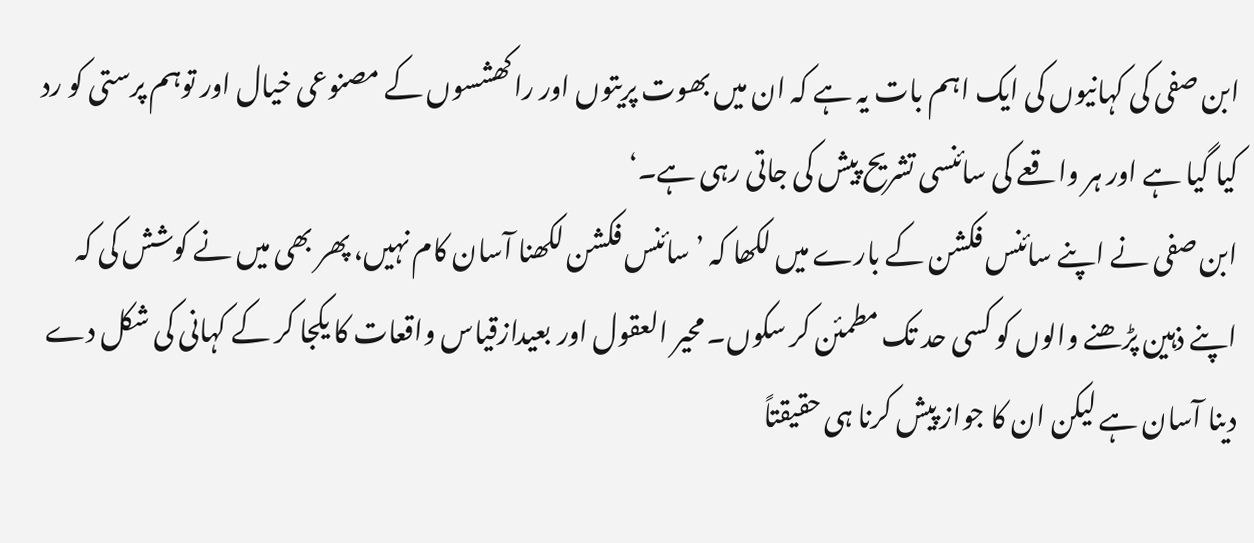ابن صفی کی کہانیوں کی ایک اہم بات یہ ہے کہ ان میں بھوت پریتوں اور راکھشسوں کے مصنوعی خیال اور توہم پرستی کو رد کیا گیا ہے اور ہر واقعے کی سائنسی تشریح پیش کی جاتی رہی ہے۔‘
ابن صفی نے اپنے سائنس فکشن کے بارے میں لکھا کہ ’سائنس فکشن لکھنا آسان کام نہیں، پھر بھی میں نے کوشش کی کہ اپنے ذہین پڑھنے والوں کو کسی حد تک مطمئن کر سکوں۔ محیر العقول اور بعیدازقیاس واقعات کا یکجا کر کے کہانی کی شکل دے دینا آسان ہے لیکن ان کا جواز پیش کرنا ہی حقیقتاً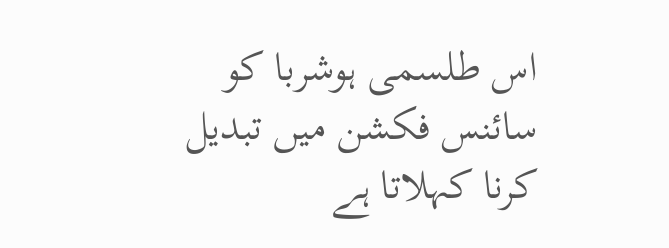اس طلسمی ہوشربا کو سائنس فکشن میں تبدیل کرنا کہلاتا ہے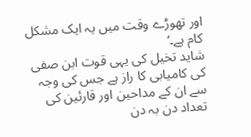اور تھوڑے وقت میں یہ ایک مشکل کام ہے۔‘
شاید تخیل کی یہی قوت ابن صفی کی کامیابی کا راز ہے جس کی وجہ سے ان کے مداحین اور قارئین کی تعداد دن بہ دن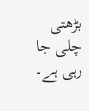بڑھتی چلی جا رہی ہے۔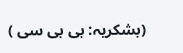(بشکریہ: بی بی سی )